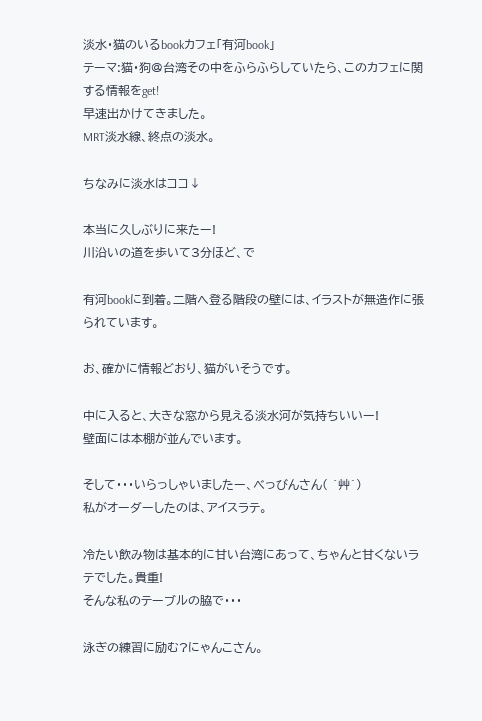淡水・猫のいるbookカフェ「有河book」
テーマ:猫・狗@台湾その中をふらふらしていたら、このカフェに関する情報をget!
早速出かけてきました。
MRT淡水線、終点の淡水。

ちなみに淡水はココ↓

本当に久しぶりに来たー!
川沿いの道を歩いて3分ほど、で

有河bookに到着。二階へ登る階段の壁には、イラストが無造作に張られています。

お、確かに情報どおり、猫がいそうです。

中に入ると、大きな窓から見える淡水河が気持ちいいー!
壁面には本棚が並んでいます。

そして・・・いらっしゃいましたー、べっびんさん( ´艸`)
私がオーダーしたのは、アイスラテ。

冷たい飲み物は基本的に甘い台湾にあって、ちゃんと甘くないラテでした。貴重!
そんな私のテーブルの脇で・・・

泳ぎの練習に励む?にゃんこさん。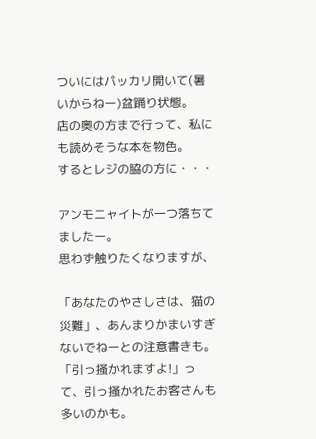ついにはパッカリ開いて(暑いからねー)盆踊り状態。
店の奥の方まで行って、私にも読めそうな本を物色。
するとレジの脇の方に・・・

アンモニャイトが一つ落ちてましたー。
思わず触りたくなりますが、

「あなたのやさしさは、猫の災難」、あんまりかまいすぎないでねーとの注意書きも。
「引っ掻かれますよ!」って、引っ掻かれたお客さんも多いのかも。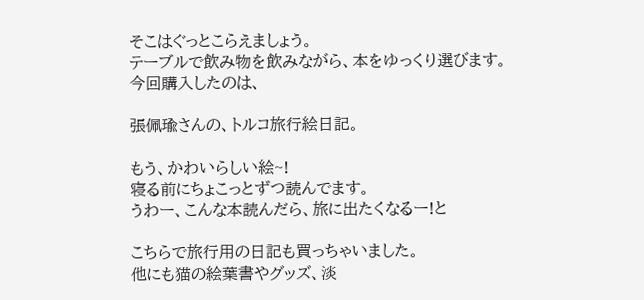そこはぐっとこらえましょう。
テーブルで飲み物を飲みながら、本をゆっくり選びます。
今回購入したのは、

張佩瑜さんの、トルコ旅行絵日記。

もう、かわいらしい絵~!
寝る前にちょこっとずつ読んでます。
うわー、こんな本読んだら、旅に出たくなるー!と

こちらで旅行用の日記も買っちゃいました。
他にも猫の絵葉書やグッズ、淡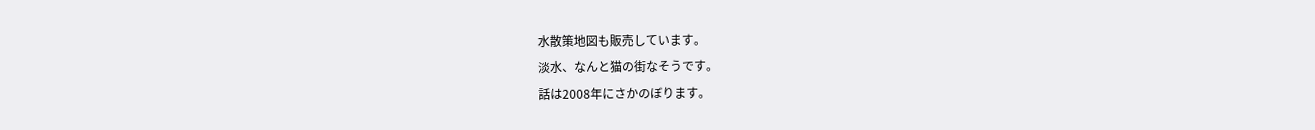水散策地図も販売しています。
淡水、なんと猫の街なそうです。
話は2008年にさかのぼります。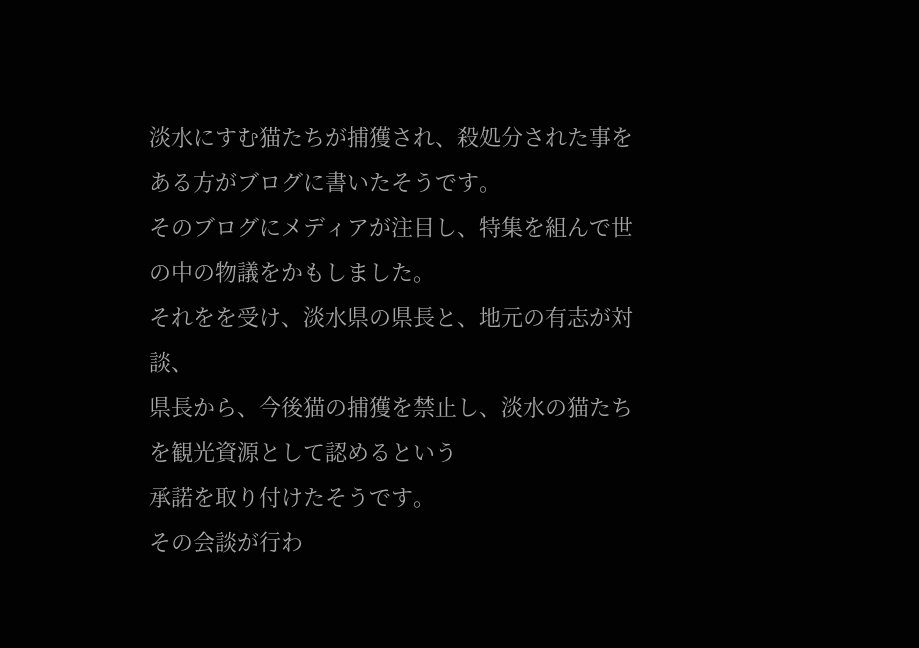淡水にすむ猫たちが捕獲され、殺処分された事をある方がブログに書いたそうです。
そのブログにメディアが注目し、特集を組んで世の中の物議をかもしました。
それをを受け、淡水県の県長と、地元の有志が対談、
県長から、今後猫の捕獲を禁止し、淡水の猫たちを観光資源として認めるという
承諾を取り付けたそうです。
その会談が行わ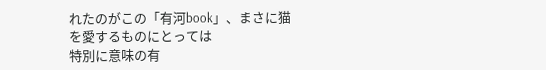れたのがこの「有河book」、まさに猫を愛するものにとっては
特別に意味の有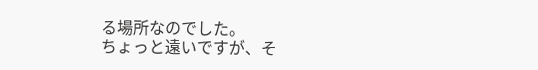る場所なのでした。
ちょっと遠いですが、そ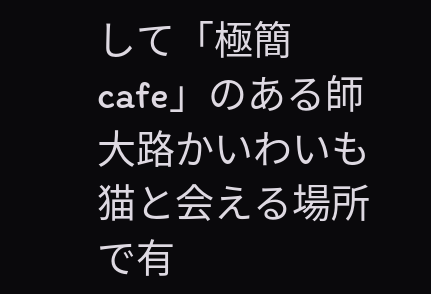して「極簡cafe」のある師大路かいわいも猫と会える場所で有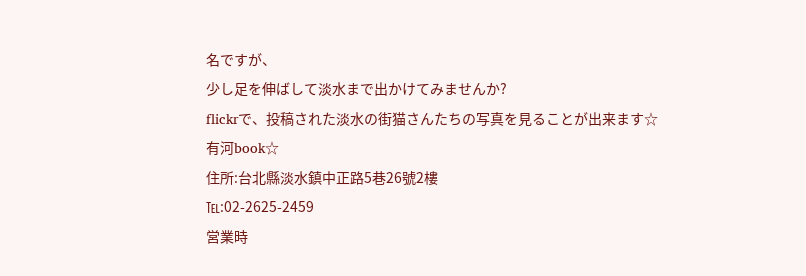名ですが、
少し足を伸ばして淡水まで出かけてみませんか?
flickrで、投稿された淡水の街猫さんたちの写真を見ることが出来ます☆
有河book☆
住所:台北縣淡水鎮中正路5巷26號2樓
℡:02-2625-2459
営業時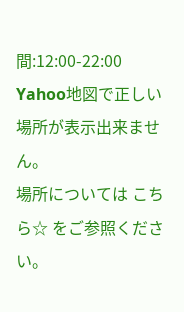間:12:00-22:00
Yahoo地図で正しい場所が表示出来ません。
場所については こちら☆ をご参照ください。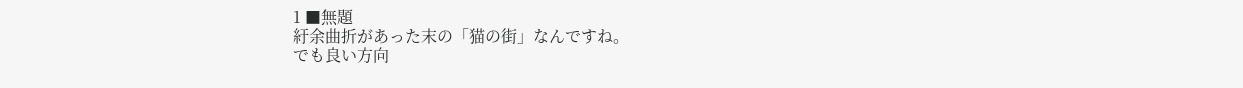1 ■無題
紆余曲折があった末の「猫の街」なんですね。
でも良い方向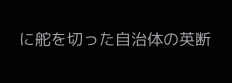に舵を切った自治体の英断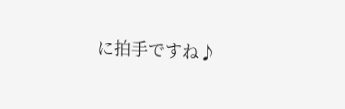に拍手ですね♪